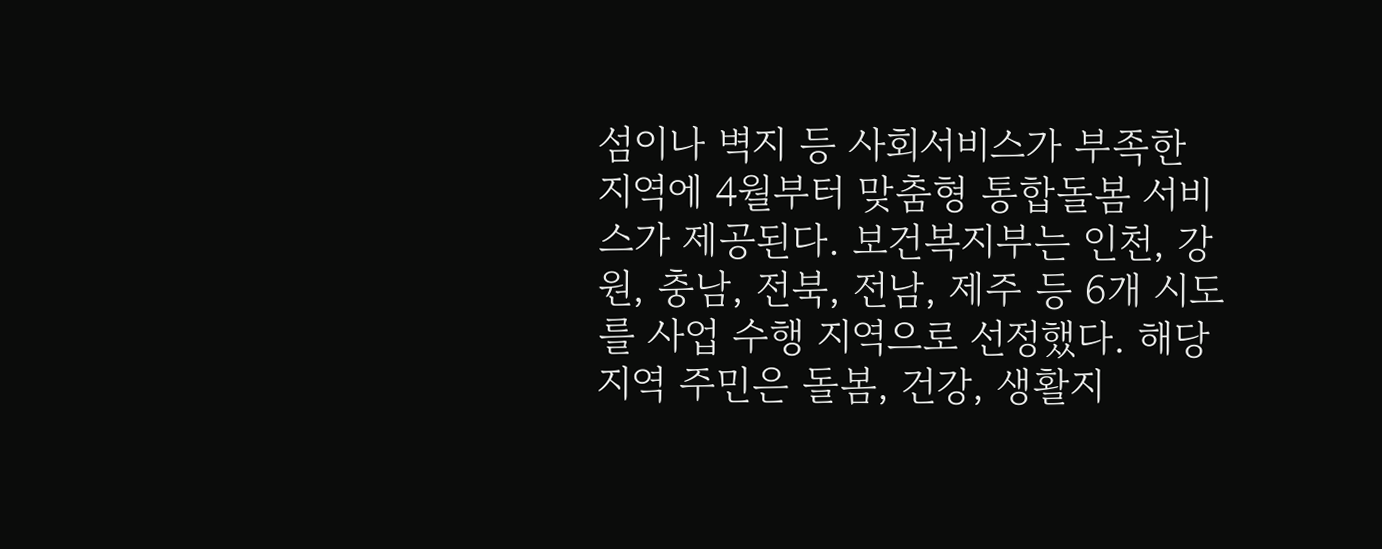섬이나 벽지 등 사회서비스가 부족한 지역에 4월부터 맞춤형 통합돌봄 서비스가 제공된다. 보건복지부는 인천, 강원, 충남, 전북, 전남, 제주 등 6개 시도를 사업 수행 지역으로 선정했다. 해당 지역 주민은 돌봄, 건강, 생활지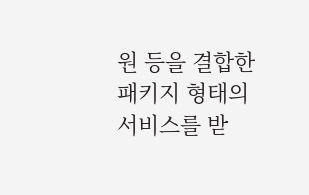원 등을 결합한 패키지 형태의 서비스를 받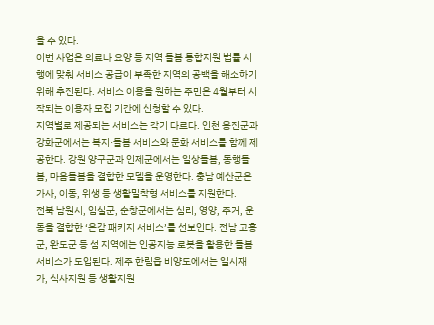을 수 있다.
이번 사업은 의료나 요양 등 지역 돌봄 통합지원 법률 시행에 맞춰 서비스 공급이 부족한 지역의 공백을 해소하기 위해 추진된다. 서비스 이용을 원하는 주민은 4월부터 시작되는 이용자 모집 기간에 신청할 수 있다.
지역별로 제공되는 서비스는 각기 다르다. 인천 옹진군과 강화군에서는 복지·돌봄 서비스와 문화 서비스를 함께 제공한다. 강원 양구군과 인제군에서는 일상돌봄, 동행돌봄, 마음돌봄을 결합한 모델을 운영한다. 충남 예산군은 가사, 이동, 위생 등 생활밀착형 서비스를 지원한다.
전북 남원시, 임실군, 순창군에서는 심리, 영양, 주거, 운동을 결합한 ‘온감 패키지 서비스’를 선보인다. 전남 고흥군, 완도군 등 섬 지역에는 인공지능 로봇을 활용한 돌봄서비스가 도입된다. 제주 한림읍 비양도에서는 일시재가, 식사지원 등 생활지원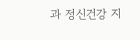과 정신건강 지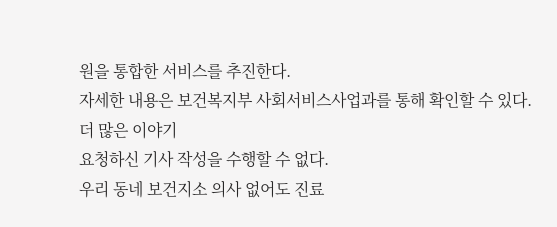원을 통합한 서비스를 추진한다.
자세한 내용은 보건복지부 사회서비스사업과를 통해 확인할 수 있다.
더 많은 이야기
요청하신 기사 작성을 수행할 수 없다.
우리 동네 보건지소 의사 없어도 진료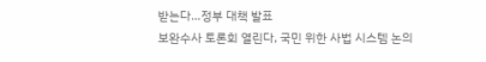받는다…정부 대책 발표
보완수사 토론회 열린다, 국민 위한 사법 시스템 논의